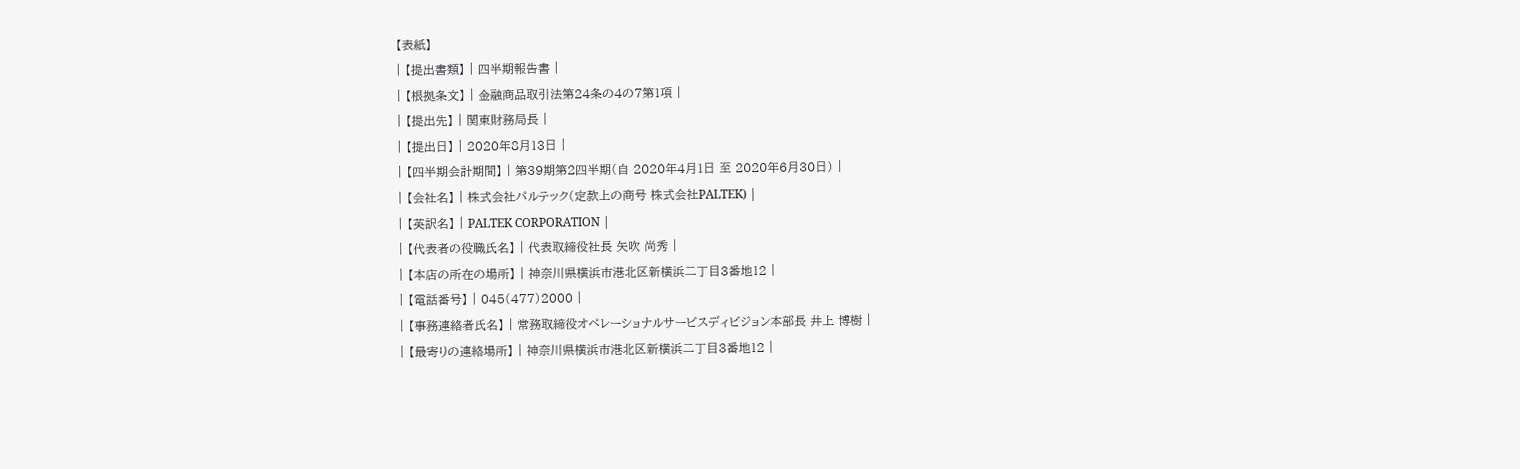【表紙】
| 【提出書類】 | 四半期報告書 |
| 【根拠条文】 | 金融商品取引法第24条の4の7第1項 |
| 【提出先】 | 関東財務局長 |
| 【提出日】 | 2020年8月13日 |
| 【四半期会計期間】 | 第39期第2四半期(自 2020年4月1日 至 2020年6月30日) |
| 【会社名】 | 株式会社パルテック(定款上の商号 株式会社PALTEK) |
| 【英訳名】 | PALTEK CORPORATION |
| 【代表者の役職氏名】 | 代表取締役社長 矢吹 尚秀 |
| 【本店の所在の場所】 | 神奈川県横浜市港北区新横浜二丁目3番地12 |
| 【電話番号】 | 045(477)2000 |
| 【事務連絡者氏名】 | 常務取締役オペレーショナルサービスディビジョン本部長 井上 博樹 |
| 【最寄りの連絡場所】 | 神奈川県横浜市港北区新横浜二丁目3番地12 |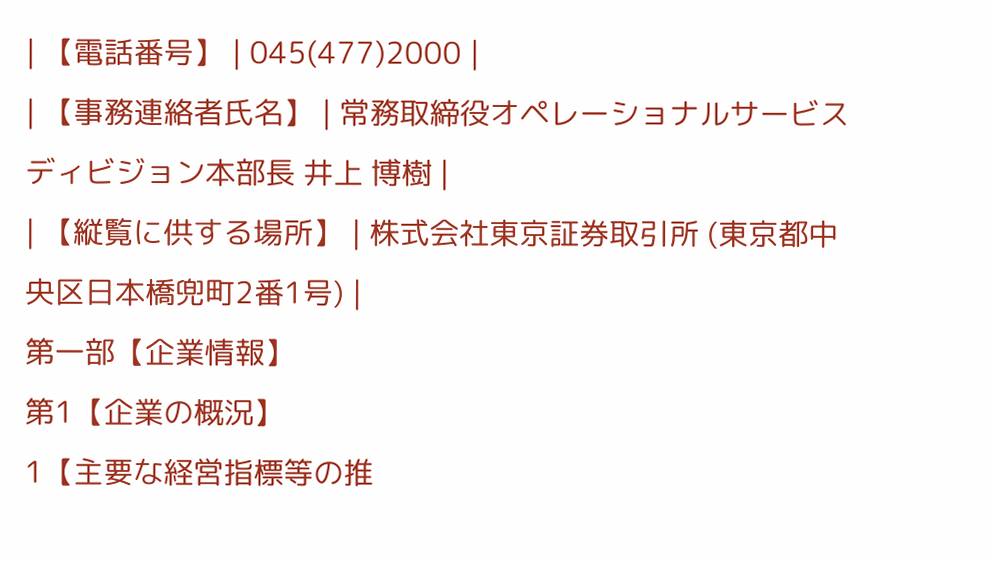| 【電話番号】 | 045(477)2000 |
| 【事務連絡者氏名】 | 常務取締役オペレーショナルサービスディビジョン本部長 井上 博樹 |
| 【縦覧に供する場所】 | 株式会社東京証券取引所 (東京都中央区日本橋兜町2番1号) |
第一部【企業情報】
第1【企業の概況】
1【主要な経営指標等の推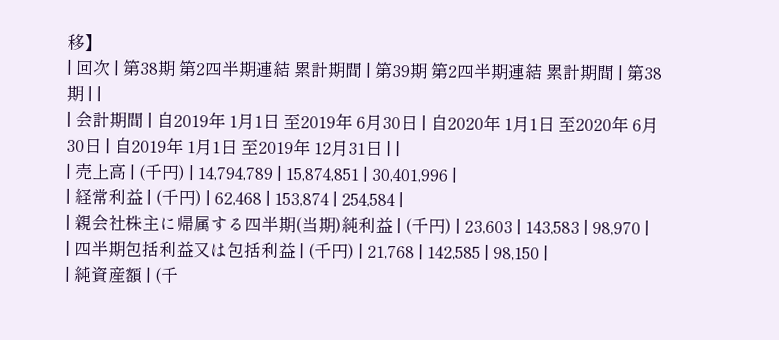移】
| 回次 | 第38期 第2四半期連結 累計期間 | 第39期 第2四半期連結 累計期間 | 第38期 | |
| 会計期間 | 自2019年 1月1日 至2019年 6月30日 | 自2020年 1月1日 至2020年 6月30日 | 自2019年 1月1日 至2019年 12月31日 | |
| 売上高 | (千円) | 14,794,789 | 15,874,851 | 30,401,996 |
| 経常利益 | (千円) | 62,468 | 153,874 | 254,584 |
| 親会社株主に帰属する四半期(当期)純利益 | (千円) | 23,603 | 143,583 | 98,970 |
| 四半期包括利益又は包括利益 | (千円) | 21,768 | 142,585 | 98,150 |
| 純資産額 | (千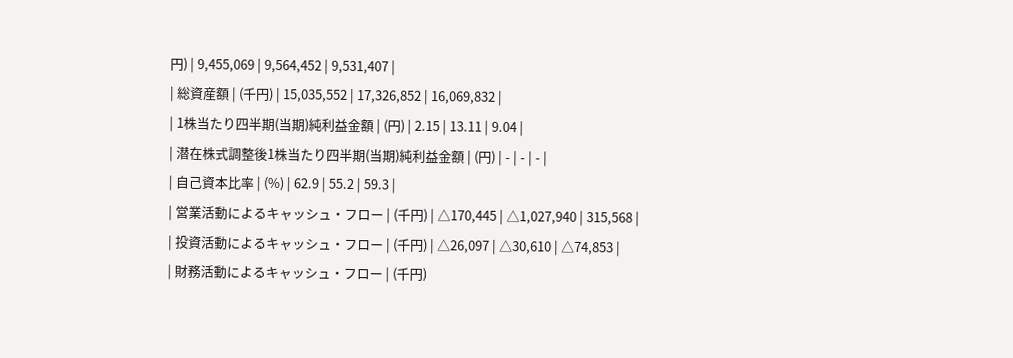円) | 9,455,069 | 9,564,452 | 9,531,407 |
| 総資産額 | (千円) | 15,035,552 | 17,326,852 | 16,069,832 |
| 1株当たり四半期(当期)純利益金額 | (円) | 2.15 | 13.11 | 9.04 |
| 潜在株式調整後1株当たり四半期(当期)純利益金額 | (円) | - | - | - |
| 自己資本比率 | (%) | 62.9 | 55.2 | 59.3 |
| 営業活動によるキャッシュ・フロー | (千円) | △170,445 | △1,027,940 | 315,568 |
| 投資活動によるキャッシュ・フロー | (千円) | △26,097 | △30,610 | △74,853 |
| 財務活動によるキャッシュ・フロー | (千円)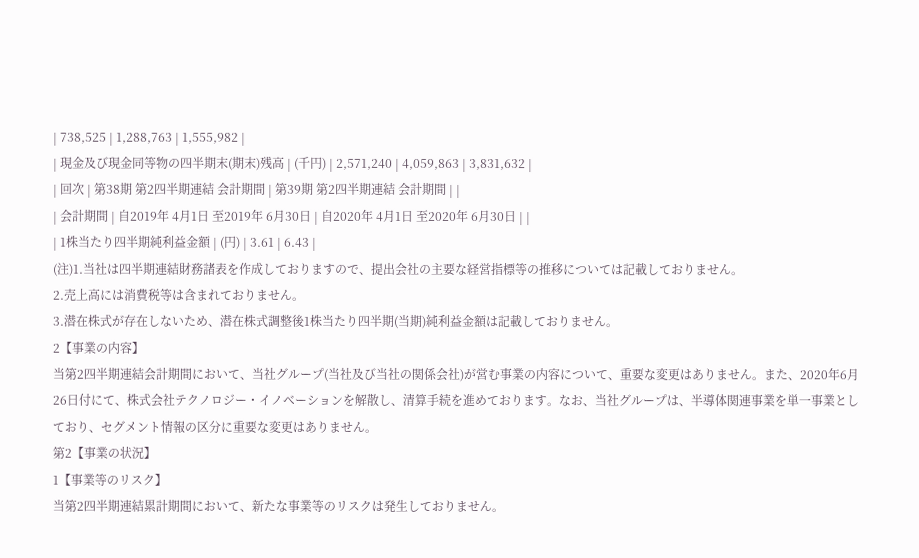| 738,525 | 1,288,763 | 1,555,982 |
| 現金及び現金同等物の四半期末(期末)残高 | (千円) | 2,571,240 | 4,059,863 | 3,831,632 |
| 回次 | 第38期 第2四半期連結 会計期間 | 第39期 第2四半期連結 会計期間 | |
| 会計期間 | 自2019年 4月1日 至2019年 6月30日 | 自2020年 4月1日 至2020年 6月30日 | |
| 1株当たり四半期純利益金額 | (円) | 3.61 | 6.43 |
(注)1.当社は四半期連結財務諸表を作成しておりますので、提出会社の主要な経営指標等の推移については記載しておりません。
2.売上高には消費税等は含まれておりません。
3.潜在株式が存在しないため、潜在株式調整後1株当たり四半期(当期)純利益金額は記載しておりません。
2【事業の内容】
当第2四半期連結会計期間において、当社グループ(当社及び当社の関係会社)が営む事業の内容について、重要な変更はありません。また、2020年6月26日付にて、株式会社テクノロジー・イノベーションを解散し、清算手続を進めております。なお、当社グループは、半導体関連事業を単一事業としており、セグメント情報の区分に重要な変更はありません。
第2【事業の状況】
1【事業等のリスク】
当第2四半期連結累計期間において、新たな事業等のリスクは発生しておりません。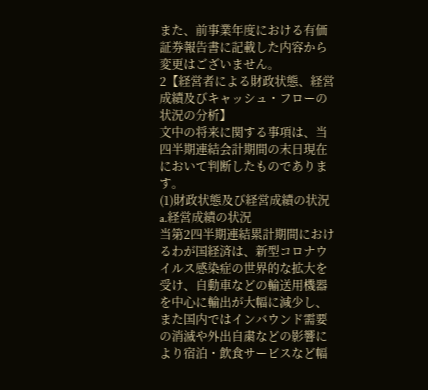また、前事業年度における有価証券報告書に記載した内容から変更はございません。
2【経営者による財政状態、経営成績及びキャッシュ・フローの状況の分析】
文中の将来に関する事項は、当四半期連結会計期間の末日現在において判断したものであります。
(1)財政状態及び経営成績の状況
a.経営成績の状況
当第2四半期連結累計期間におけるわが国経済は、新型コロナウイルス感染症の世界的な拡大を受け、自動車などの輸送用機器を中心に輸出が大幅に減少し、また国内ではインバウンド需要の消滅や外出自粛などの影響により宿泊・飲食サービスなど幅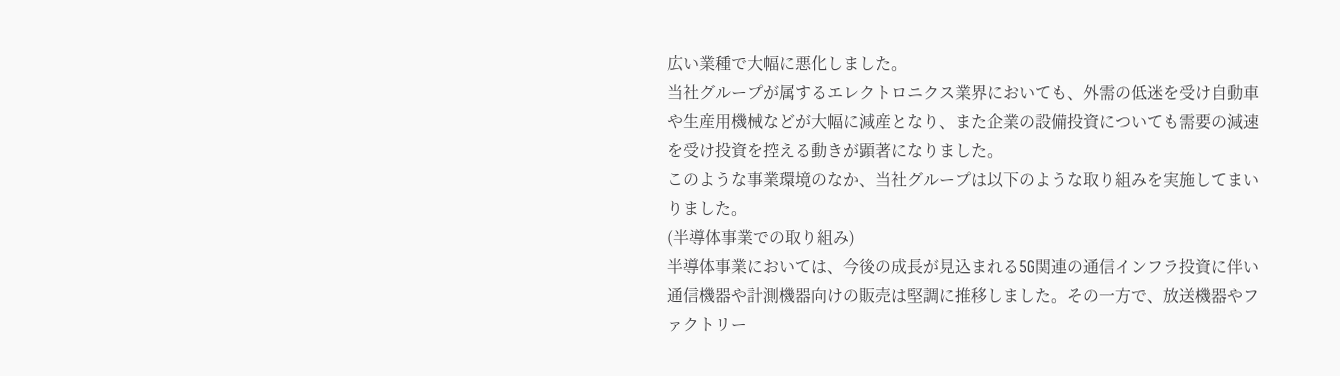広い業種で大幅に悪化しました。
当社グループが属するエレクトロニクス業界においても、外需の低迷を受け自動車や生産用機械などが大幅に減産となり、また企業の設備投資についても需要の減速を受け投資を控える動きが顕著になりました。
このような事業環境のなか、当社グループは以下のような取り組みを実施してまいりました。
(半導体事業での取り組み)
半導体事業においては、今後の成長が見込まれる5G関連の通信インフラ投資に伴い通信機器や計測機器向けの販売は堅調に推移しました。その一方で、放送機器やファクトリー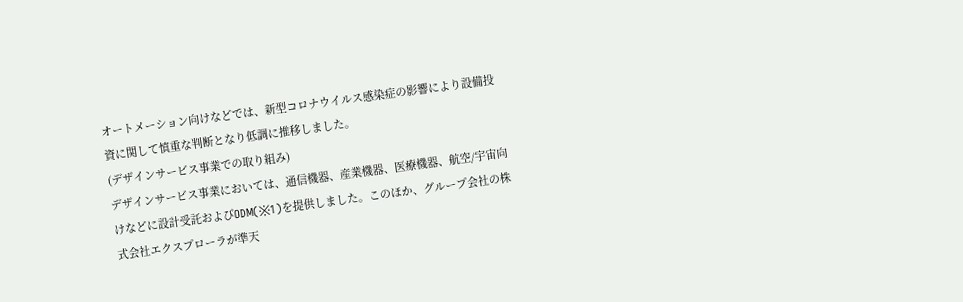オートメーション向けなどでは、新型コロナウイルス感染症の影響により設備投資に関して慎重な判断となり低調に推移しました。
(デザインサービス事業での取り組み)
デザインサービス事業においては、通信機器、産業機器、医療機器、航空/宇宙向けなどに設計受託およびODM(※1)を提供しました。このほか、グループ会社の株式会社エクスプローラが準天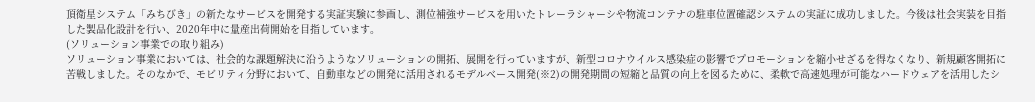頂衛星システム「みちびき」の新たなサービスを開発する実証実験に参画し、測位補強サービスを用いたトレーラシャーシや物流コンテナの駐車位置確認システムの実証に成功しました。今後は社会実装を目指した製品化設計を行い、2020年中に量産出荷開始を目指しています。
(ソリューション事業での取り組み)
ソリューション事業においては、社会的な課題解決に沿うようなソリューションの開拓、展開を行っていますが、新型コロナウイルス感染症の影響でプロモーションを縮小せざるを得なくなり、新規顧客開拓に苦戦しました。そのなかで、モビリティ分野において、自動車などの開発に活用されるモデルベース開発(※2)の開発期間の短縮と品質の向上を図るために、柔軟で高速処理が可能なハードウェアを活用したシ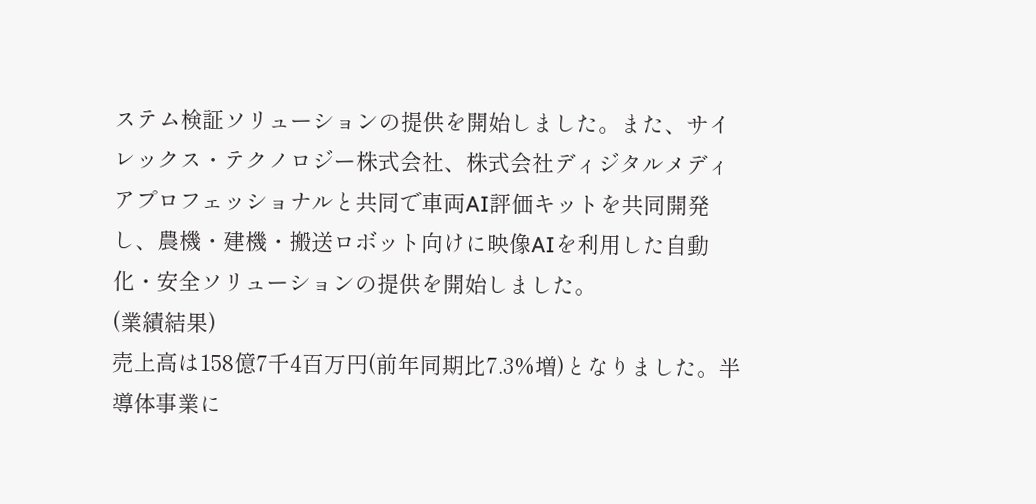ステム検証ソリューションの提供を開始しました。また、サイレックス・テクノロジー株式会社、株式会社ディジタルメディアプロフェッショナルと共同で車両AI評価キットを共同開発し、農機・建機・搬送ロボット向けに映像AIを利用した自動化・安全ソリューションの提供を開始しました。
(業績結果)
売上高は158億7千4百万円(前年同期比7.3%増)となりました。半導体事業に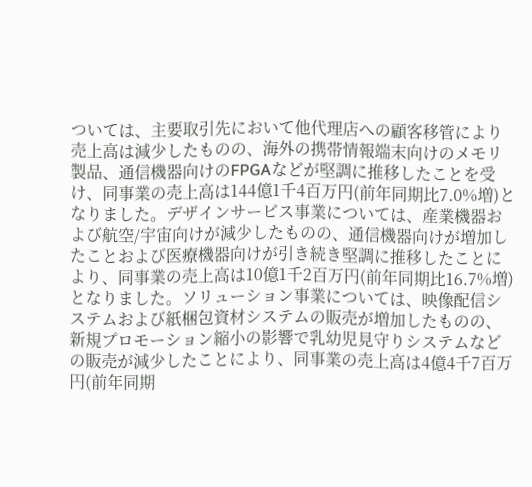ついては、主要取引先において他代理店への顧客移管により売上高は減少したものの、海外の携帯情報端末向けのメモリ製品、通信機器向けのFPGAなどが堅調に推移したことを受け、同事業の売上高は144億1千4百万円(前年同期比7.0%増)となりました。デザインサービス事業については、産業機器および航空/宇宙向けが減少したものの、通信機器向けが増加したことおよび医療機器向けが引き続き堅調に推移したことにより、同事業の売上高は10億1千2百万円(前年同期比16.7%増)となりました。ソリューション事業については、映像配信システムおよび紙梱包資材システムの販売が増加したものの、新規プロモーション縮小の影響で乳幼児見守りシステムなどの販売が減少したことにより、同事業の売上高は4億4千7百万円(前年同期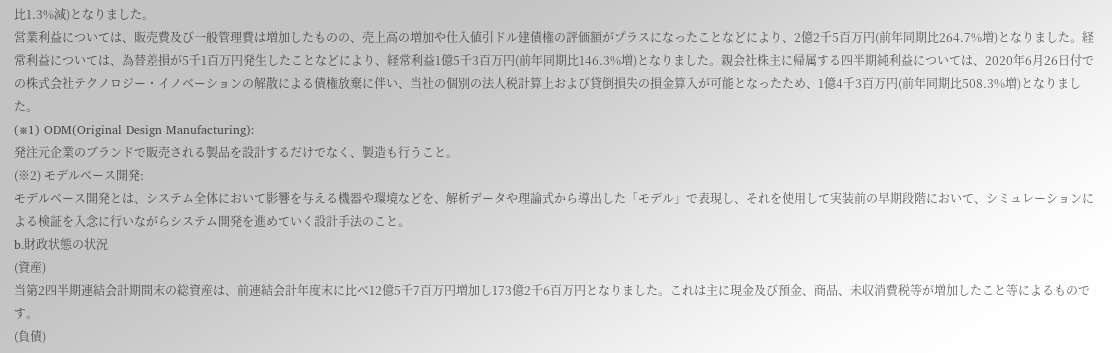比1.3%減)となりました。
営業利益については、販売費及び一般管理費は増加したものの、売上高の増加や仕入値引ドル建債権の評価額がプラスになったことなどにより、2億2千5百万円(前年同期比264.7%増)となりました。経常利益については、為替差損が5千1百万円発生したことなどにより、経常利益1億5千3百万円(前年同期比146.3%増)となりました。親会社株主に帰属する四半期純利益については、2020年6月26日付での株式会社テクノロジー・イノベーションの解散による債権放棄に伴い、当社の個別の法人税計算上および貸倒損失の損金算入が可能となったため、1億4千3百万円(前年同期比508.3%増)となりました。
(※1) ODM(Original Design Manufacturing):
発注元企業のブランドで販売される製品を設計するだけでなく、製造も行うこと。
(※2) モデルベース開発:
モデルベース開発とは、システム全体において影響を与える機器や環境などを、解析データや理論式から導出した「モデル」で表現し、それを使用して実装前の早期段階において、シミュレーションによる検証を入念に行いながらシステム開発を進めていく設計手法のこと。
b.財政状態の状況
(資産)
当第2四半期連結会計期間末の総資産は、前連結会計年度末に比べ12億5千7百万円増加し173億2千6百万円となりました。これは主に現金及び預金、商品、未収消費税等が増加したこと等によるものです。
(負債)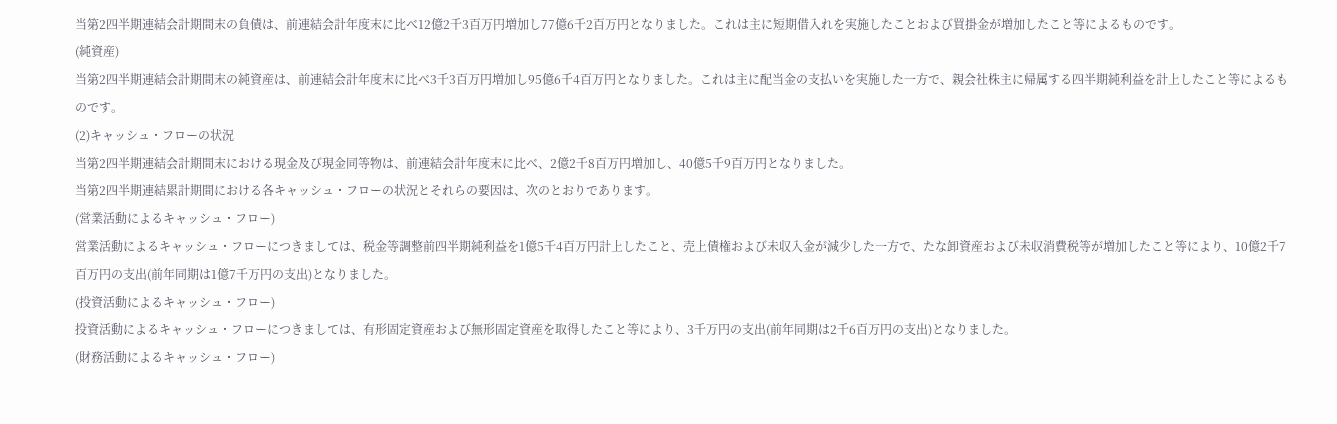当第2四半期連結会計期間末の負債は、前連結会計年度末に比べ12億2千3百万円増加し77億6千2百万円となりました。これは主に短期借入れを実施したことおよび買掛金が増加したこと等によるものです。
(純資産)
当第2四半期連結会計期間末の純資産は、前連結会計年度末に比べ3千3百万円増加し95億6千4百万円となりました。これは主に配当金の支払いを実施した一方で、親会社株主に帰属する四半期純利益を計上したこと等によるものです。
(2)キャッシュ・フローの状況
当第2四半期連結会計期間末における現金及び現金同等物は、前連結会計年度末に比べ、2億2千8百万円増加し、40億5千9百万円となりました。
当第2四半期連結累計期間における各キャッシュ・フローの状況とそれらの要因は、次のとおりであります。
(営業活動によるキャッシュ・フロー)
営業活動によるキャッシュ・フローにつきましては、税金等調整前四半期純利益を1億5千4百万円計上したこと、売上債権および未収入金が減少した一方で、たな卸資産および未収消費税等が増加したこと等により、10億2千7百万円の支出(前年同期は1億7千万円の支出)となりました。
(投資活動によるキャッシュ・フロー)
投資活動によるキャッシュ・フローにつきましては、有形固定資産および無形固定資産を取得したこと等により、3千万円の支出(前年同期は2千6百万円の支出)となりました。
(財務活動によるキャッシュ・フロー)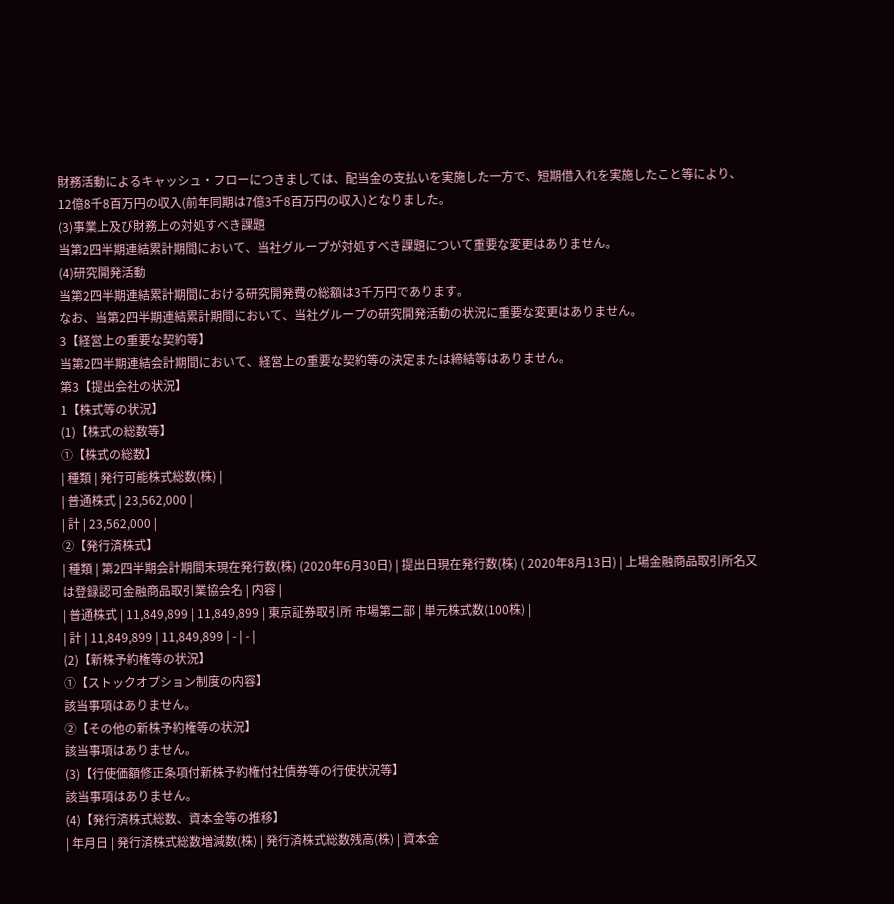財務活動によるキャッシュ・フローにつきましては、配当金の支払いを実施した一方で、短期借入れを実施したこと等により、12億8千8百万円の収入(前年同期は7億3千8百万円の収入)となりました。
(3)事業上及び財務上の対処すべき課題
当第2四半期連結累計期間において、当社グループが対処すべき課題について重要な変更はありません。
(4)研究開発活動
当第2四半期連結累計期間における研究開発費の総額は3千万円であります。
なお、当第2四半期連結累計期間において、当社グループの研究開発活動の状況に重要な変更はありません。
3【経営上の重要な契約等】
当第2四半期連結会計期間において、経営上の重要な契約等の決定または締結等はありません。
第3【提出会社の状況】
1【株式等の状況】
(1)【株式の総数等】
①【株式の総数】
| 種類 | 発行可能株式総数(株) |
| 普通株式 | 23,562,000 |
| 計 | 23,562,000 |
②【発行済株式】
| 種類 | 第2四半期会計期間末現在発行数(株) (2020年6月30日) | 提出日現在発行数(株) ( 2020年8月13日) | 上場金融商品取引所名又は登録認可金融商品取引業協会名 | 内容 |
| 普通株式 | 11,849,899 | 11,849,899 | 東京証券取引所 市場第二部 | 単元株式数(100株) |
| 計 | 11,849,899 | 11,849,899 | - | - |
(2)【新株予約権等の状況】
①【ストックオプション制度の内容】
該当事項はありません。
②【その他の新株予約権等の状況】
該当事項はありません。
(3)【行使価額修正条項付新株予約権付社債券等の行使状況等】
該当事項はありません。
(4)【発行済株式総数、資本金等の推移】
| 年月日 | 発行済株式総数増減数(株) | 発行済株式総数残高(株) | 資本金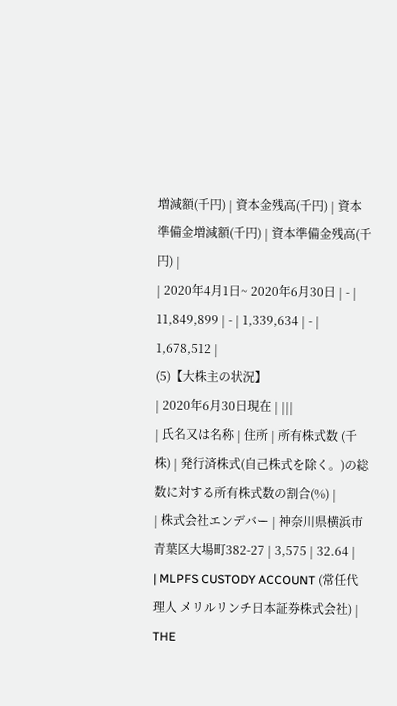増減額(千円) | 資本金残高(千円) | 資本準備金増減額(千円) | 資本準備金残高(千円) |
| 2020年4月1日~ 2020年6月30日 | - | 11,849,899 | - | 1,339,634 | - | 1,678,512 |
(5)【大株主の状況】
| 2020年6月30日現在 | |||
| 氏名又は名称 | 住所 | 所有株式数 (千株) | 発行済株式(自己株式を除く。)の総数に対する所有株式数の割合(%) |
| 株式会社エンデバー | 神奈川県横浜市青葉区大場町382-27 | 3,575 | 32.64 |
| MLPFS CUSTODY ACCOUNT (常任代理人 メリルリンチ日本証券株式会社) | THE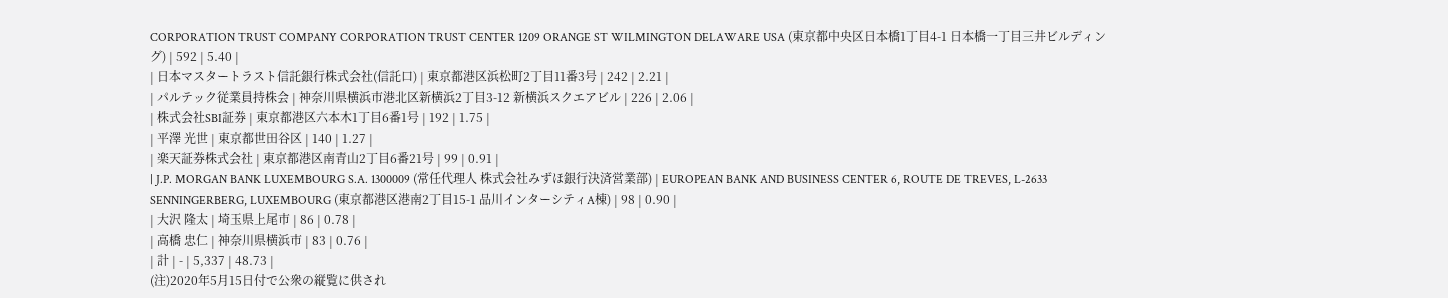CORPORATION TRUST COMPANY CORPORATION TRUST CENTER 1209 ORANGE ST WILMINGTON DELAWARE USA (東京都中央区日本橋1丁目4-1 日本橋一丁目三井ビルディング) | 592 | 5.40 |
| 日本マスタートラスト信託銀行株式会社(信託口) | 東京都港区浜松町2丁目11番3号 | 242 | 2.21 |
| パルテック従業員持株会 | 神奈川県横浜市港北区新横浜2丁目3-12 新横浜スクエアビル | 226 | 2.06 |
| 株式会社SBI証券 | 東京都港区六本木1丁目6番1号 | 192 | 1.75 |
| 平澤 光世 | 東京都世田谷区 | 140 | 1.27 |
| 楽天証券株式会社 | 東京都港区南青山2丁目6番21号 | 99 | 0.91 |
| J.P. MORGAN BANK LUXEMBOURG S.A. 1300009 (常任代理人 株式会社みずほ銀行決済営業部) | EUROPEAN BANK AND BUSINESS CENTER 6, ROUTE DE TREVES, L-2633 SENNINGERBERG, LUXEMBOURG (東京都港区港南2丁目15-1 品川インターシティA棟) | 98 | 0.90 |
| 大沢 隆太 | 埼玉県上尾市 | 86 | 0.78 |
| 高橋 忠仁 | 神奈川県横浜市 | 83 | 0.76 |
| 計 | - | 5,337 | 48.73 |
(注)2020年5月15日付で公衆の縦覧に供され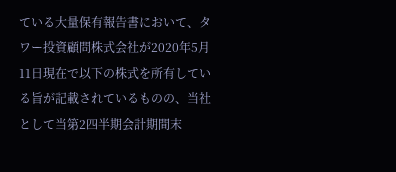ている大量保有報告書において、タワー投資顧問株式会社が2020年5月11日現在で以下の株式を所有している旨が記載されているものの、当社として当第2四半期会計期間末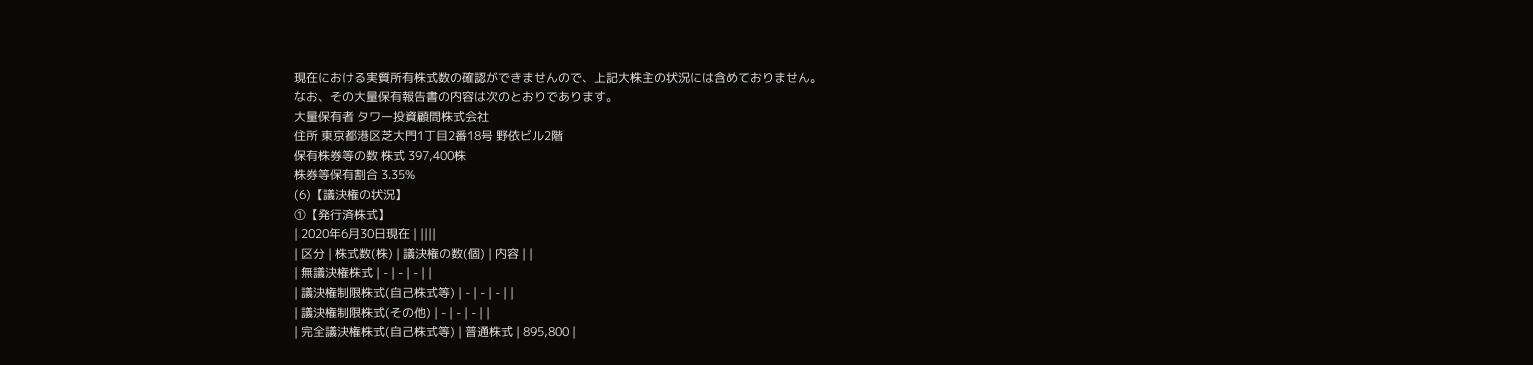現在における実質所有株式数の確認ができませんので、上記大株主の状況には含めておりません。
なお、その大量保有報告書の内容は次のとおりであります。
大量保有者 タワー投資顧問株式会社
住所 東京都港区芝大門1丁目2番18号 野依ビル2階
保有株券等の数 株式 397,400株
株券等保有割合 3.35%
(6)【議決権の状況】
①【発行済株式】
| 2020年6月30日現在 | ||||
| 区分 | 株式数(株) | 議決権の数(個) | 内容 | |
| 無議決権株式 | - | - | - | |
| 議決権制限株式(自己株式等) | - | - | - | |
| 議決権制限株式(その他) | - | - | - | |
| 完全議決権株式(自己株式等) | 普通株式 | 895,800 |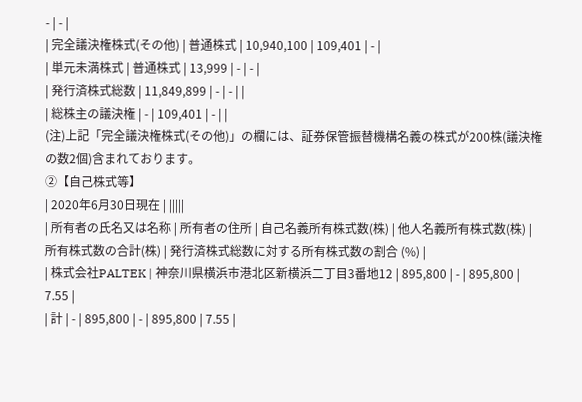- | - |
| 完全議決権株式(その他) | 普通株式 | 10,940,100 | 109,401 | - |
| 単元未満株式 | 普通株式 | 13,999 | - | - |
| 発行済株式総数 | 11,849,899 | - | - | |
| 総株主の議決権 | - | 109,401 | - | |
(注)上記「完全議決権株式(その他)」の欄には、証券保管振替機構名義の株式が200株(議決権の数2個)含まれております。
②【自己株式等】
| 2020年6月30日現在 | |||||
| 所有者の氏名又は名称 | 所有者の住所 | 自己名義所有株式数(株) | 他人名義所有株式数(株) | 所有株式数の合計(株) | 発行済株式総数に対する所有株式数の割合 (%) |
| 株式会社PALTEK | 神奈川県横浜市港北区新横浜二丁目3番地12 | 895,800 | - | 895,800 | 7.55 |
| 計 | - | 895,800 | - | 895,800 | 7.55 |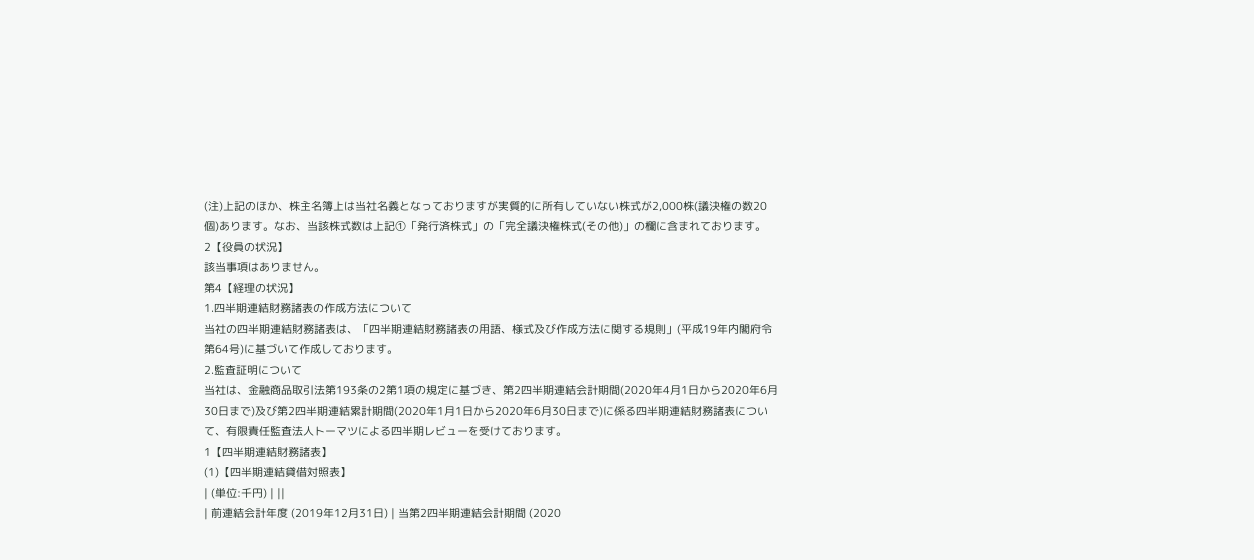(注)上記のほか、株主名簿上は当社名義となっておりますが実質的に所有していない株式が2,000株(議決権の数20個)あります。なお、当該株式数は上記①「発行済株式」の「完全議決権株式(その他)」の欄に含まれております。
2【役員の状況】
該当事項はありません。
第4【経理の状況】
1.四半期連結財務諸表の作成方法について
当社の四半期連結財務諸表は、「四半期連結財務諸表の用語、様式及び作成方法に関する規則」(平成19年内閣府令第64号)に基づいて作成しております。
2.監査証明について
当社は、金融商品取引法第193条の2第1項の規定に基づき、第2四半期連結会計期間(2020年4月1日から2020年6月30日まで)及び第2四半期連結累計期間(2020年1月1日から2020年6月30日まで)に係る四半期連結財務諸表について、有限責任監査法人トーマツによる四半期レビューを受けております。
1【四半期連結財務諸表】
(1)【四半期連結貸借対照表】
| (単位:千円) | ||
| 前連結会計年度 (2019年12月31日) | 当第2四半期連結会計期間 (2020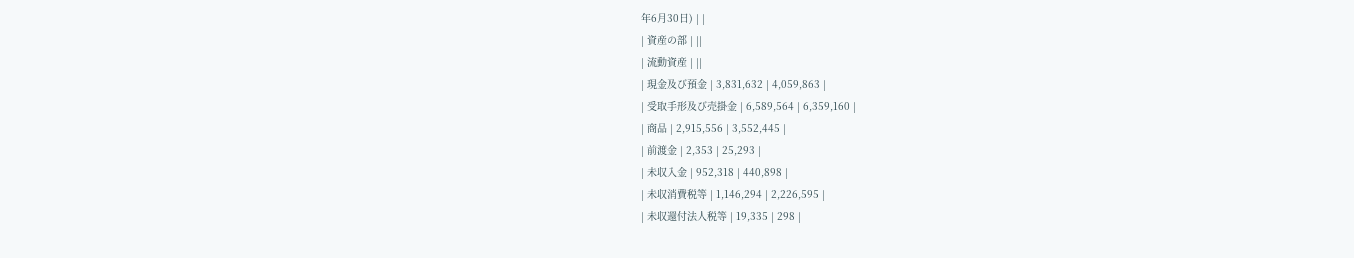年6月30日) | |
| 資産の部 | ||
| 流動資産 | ||
| 現金及び預金 | 3,831,632 | 4,059,863 |
| 受取手形及び売掛金 | 6,589,564 | 6,359,160 |
| 商品 | 2,915,556 | 3,552,445 |
| 前渡金 | 2,353 | 25,293 |
| 未収入金 | 952,318 | 440,898 |
| 未収消費税等 | 1,146,294 | 2,226,595 |
| 未収還付法人税等 | 19,335 | 298 |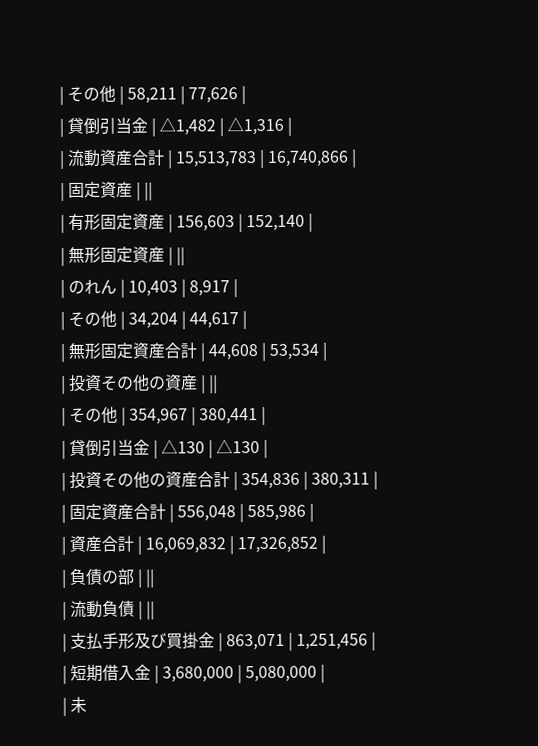| その他 | 58,211 | 77,626 |
| 貸倒引当金 | △1,482 | △1,316 |
| 流動資産合計 | 15,513,783 | 16,740,866 |
| 固定資産 | ||
| 有形固定資産 | 156,603 | 152,140 |
| 無形固定資産 | ||
| のれん | 10,403 | 8,917 |
| その他 | 34,204 | 44,617 |
| 無形固定資産合計 | 44,608 | 53,534 |
| 投資その他の資産 | ||
| その他 | 354,967 | 380,441 |
| 貸倒引当金 | △130 | △130 |
| 投資その他の資産合計 | 354,836 | 380,311 |
| 固定資産合計 | 556,048 | 585,986 |
| 資産合計 | 16,069,832 | 17,326,852 |
| 負債の部 | ||
| 流動負債 | ||
| 支払手形及び買掛金 | 863,071 | 1,251,456 |
| 短期借入金 | 3,680,000 | 5,080,000 |
| 未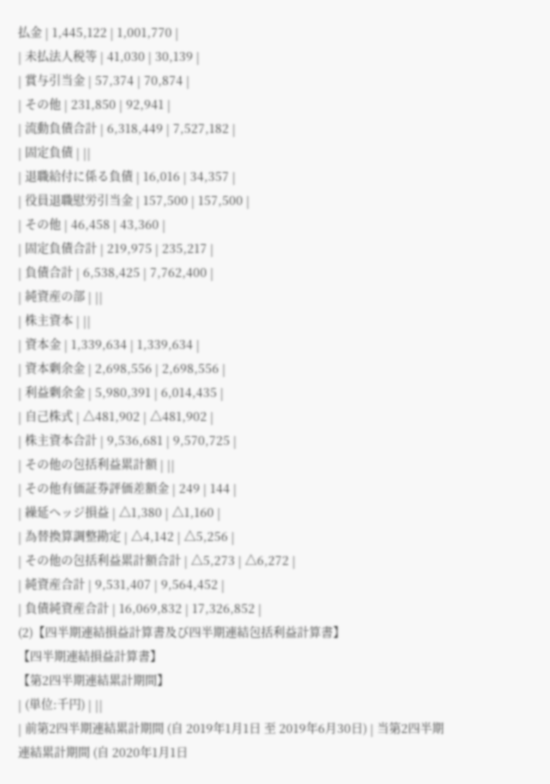払金 | 1,445,122 | 1,001,770 |
| 未払法人税等 | 41,030 | 30,139 |
| 賞与引当金 | 57,374 | 70,874 |
| その他 | 231,850 | 92,941 |
| 流動負債合計 | 6,318,449 | 7,527,182 |
| 固定負債 | ||
| 退職給付に係る負債 | 16,016 | 34,357 |
| 役員退職慰労引当金 | 157,500 | 157,500 |
| その他 | 46,458 | 43,360 |
| 固定負債合計 | 219,975 | 235,217 |
| 負債合計 | 6,538,425 | 7,762,400 |
| 純資産の部 | ||
| 株主資本 | ||
| 資本金 | 1,339,634 | 1,339,634 |
| 資本剰余金 | 2,698,556 | 2,698,556 |
| 利益剰余金 | 5,980,391 | 6,014,435 |
| 自己株式 | △481,902 | △481,902 |
| 株主資本合計 | 9,536,681 | 9,570,725 |
| その他の包括利益累計額 | ||
| その他有価証券評価差額金 | 249 | 144 |
| 繰延ヘッジ損益 | △1,380 | △1,160 |
| 為替換算調整勘定 | △4,142 | △5,256 |
| その他の包括利益累計額合計 | △5,273 | △6,272 |
| 純資産合計 | 9,531,407 | 9,564,452 |
| 負債純資産合計 | 16,069,832 | 17,326,852 |
(2)【四半期連結損益計算書及び四半期連結包括利益計算書】
【四半期連結損益計算書】
【第2四半期連結累計期間】
| (単位:千円) | ||
| 前第2四半期連結累計期間 (自 2019年1月1日 至 2019年6月30日) | 当第2四半期連結累計期間 (自 2020年1月1日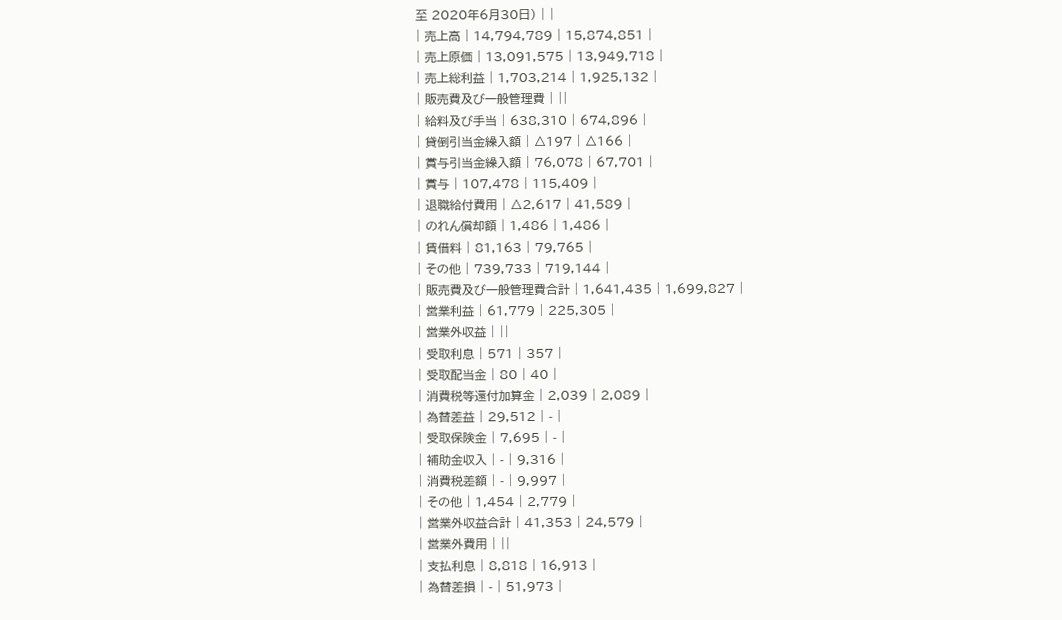至 2020年6月30日) | |
| 売上高 | 14,794,789 | 15,874,851 |
| 売上原価 | 13,091,575 | 13,949,718 |
| 売上総利益 | 1,703,214 | 1,925,132 |
| 販売費及び一般管理費 | ||
| 給料及び手当 | 638,310 | 674,896 |
| 貸倒引当金繰入額 | △197 | △166 |
| 賞与引当金繰入額 | 76,078 | 67,701 |
| 賞与 | 107,478 | 115,409 |
| 退職給付費用 | △2,617 | 41,589 |
| のれん償却額 | 1,486 | 1,486 |
| 賃借料 | 81,163 | 79,765 |
| その他 | 739,733 | 719,144 |
| 販売費及び一般管理費合計 | 1,641,435 | 1,699,827 |
| 営業利益 | 61,779 | 225,305 |
| 営業外収益 | ||
| 受取利息 | 571 | 357 |
| 受取配当金 | 80 | 40 |
| 消費税等還付加算金 | 2,039 | 2,089 |
| 為替差益 | 29,512 | - |
| 受取保険金 | 7,695 | - |
| 補助金収入 | - | 9,316 |
| 消費税差額 | - | 9,997 |
| その他 | 1,454 | 2,779 |
| 営業外収益合計 | 41,353 | 24,579 |
| 営業外費用 | ||
| 支払利息 | 8,818 | 16,913 |
| 為替差損 | - | 51,973 |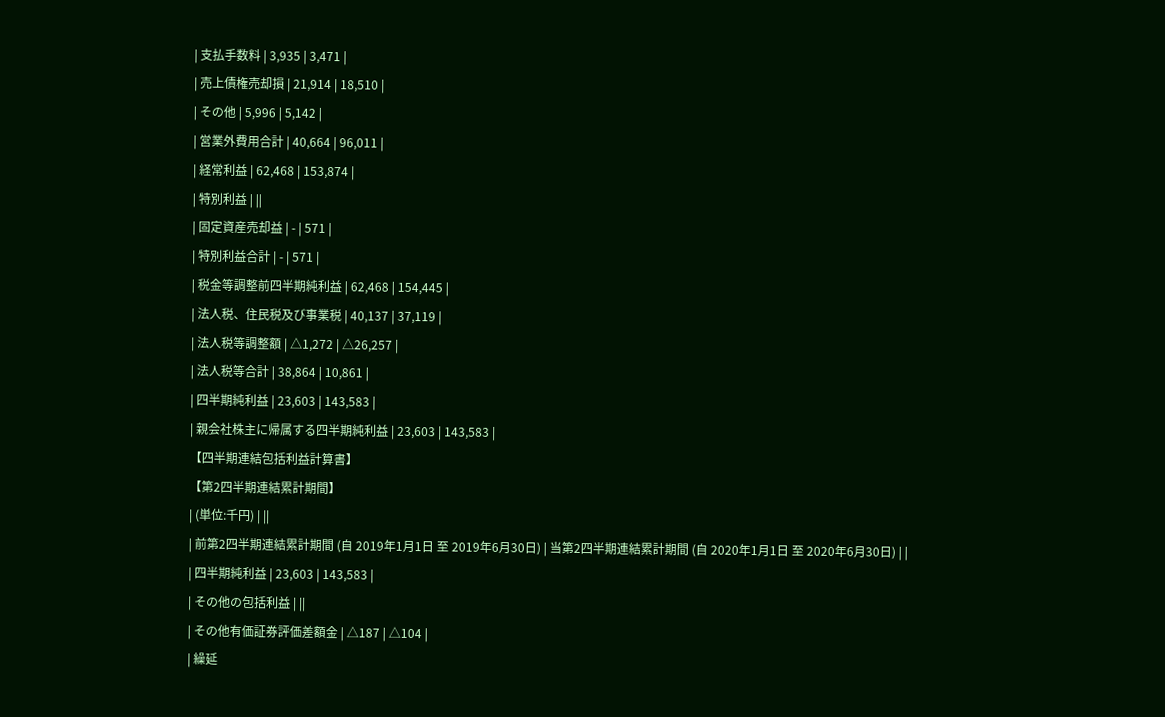| 支払手数料 | 3,935 | 3,471 |
| 売上債権売却損 | 21,914 | 18,510 |
| その他 | 5,996 | 5,142 |
| 営業外費用合計 | 40,664 | 96,011 |
| 経常利益 | 62,468 | 153,874 |
| 特別利益 | ||
| 固定資産売却益 | - | 571 |
| 特別利益合計 | - | 571 |
| 税金等調整前四半期純利益 | 62,468 | 154,445 |
| 法人税、住民税及び事業税 | 40,137 | 37,119 |
| 法人税等調整額 | △1,272 | △26,257 |
| 法人税等合計 | 38,864 | 10,861 |
| 四半期純利益 | 23,603 | 143,583 |
| 親会社株主に帰属する四半期純利益 | 23,603 | 143,583 |
【四半期連結包括利益計算書】
【第2四半期連結累計期間】
| (単位:千円) | ||
| 前第2四半期連結累計期間 (自 2019年1月1日 至 2019年6月30日) | 当第2四半期連結累計期間 (自 2020年1月1日 至 2020年6月30日) | |
| 四半期純利益 | 23,603 | 143,583 |
| その他の包括利益 | ||
| その他有価証券評価差額金 | △187 | △104 |
| 繰延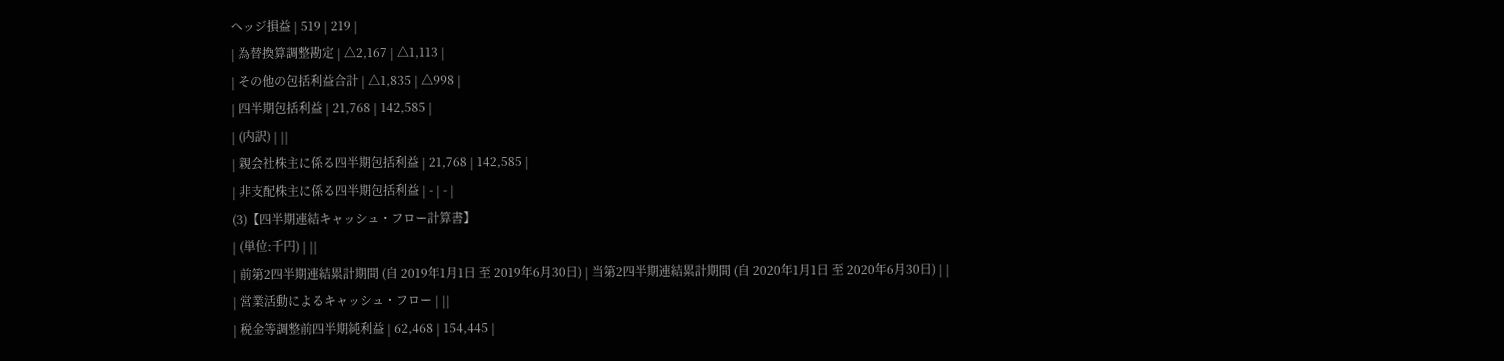ヘッジ損益 | 519 | 219 |
| 為替換算調整勘定 | △2,167 | △1,113 |
| その他の包括利益合計 | △1,835 | △998 |
| 四半期包括利益 | 21,768 | 142,585 |
| (内訳) | ||
| 親会社株主に係る四半期包括利益 | 21,768 | 142,585 |
| 非支配株主に係る四半期包括利益 | - | - |
(3)【四半期連結キャッシュ・フロー計算書】
| (単位:千円) | ||
| 前第2四半期連結累計期間 (自 2019年1月1日 至 2019年6月30日) | 当第2四半期連結累計期間 (自 2020年1月1日 至 2020年6月30日) | |
| 営業活動によるキャッシュ・フロー | ||
| 税金等調整前四半期純利益 | 62,468 | 154,445 |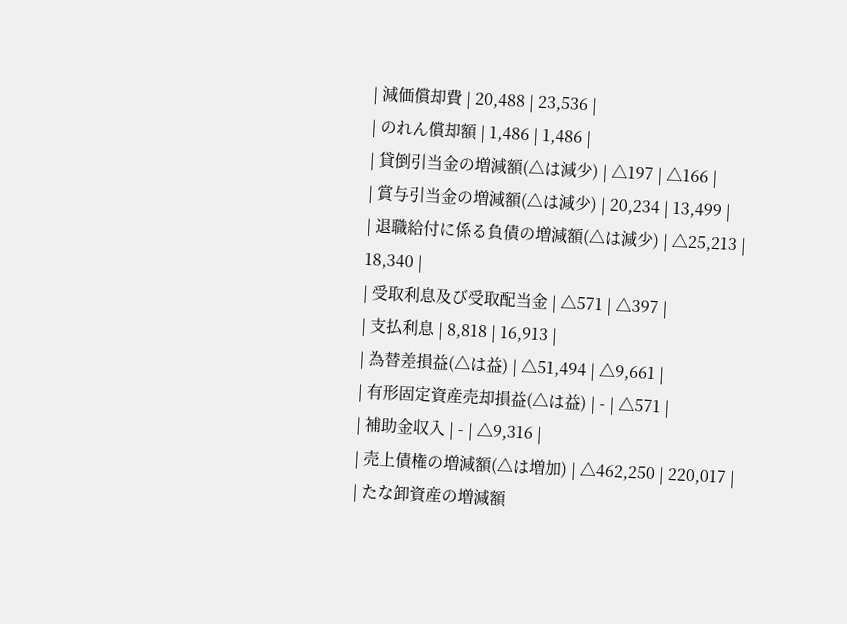| 減価償却費 | 20,488 | 23,536 |
| のれん償却額 | 1,486 | 1,486 |
| 貸倒引当金の増減額(△は減少) | △197 | △166 |
| 賞与引当金の増減額(△は減少) | 20,234 | 13,499 |
| 退職給付に係る負債の増減額(△は減少) | △25,213 | 18,340 |
| 受取利息及び受取配当金 | △571 | △397 |
| 支払利息 | 8,818 | 16,913 |
| 為替差損益(△は益) | △51,494 | △9,661 |
| 有形固定資産売却損益(△は益) | - | △571 |
| 補助金収入 | - | △9,316 |
| 売上債権の増減額(△は増加) | △462,250 | 220,017 |
| たな卸資産の増減額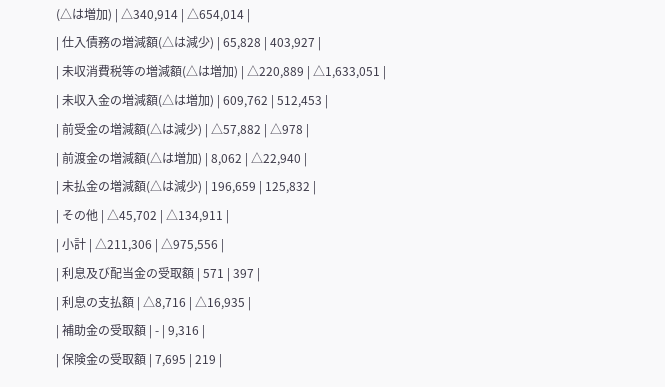(△は増加) | △340,914 | △654,014 |
| 仕入債務の増減額(△は減少) | 65,828 | 403,927 |
| 未収消費税等の増減額(△は増加) | △220,889 | △1,633,051 |
| 未収入金の増減額(△は増加) | 609,762 | 512,453 |
| 前受金の増減額(△は減少) | △57,882 | △978 |
| 前渡金の増減額(△は増加) | 8,062 | △22,940 |
| 未払金の増減額(△は減少) | 196,659 | 125,832 |
| その他 | △45,702 | △134,911 |
| 小計 | △211,306 | △975,556 |
| 利息及び配当金の受取額 | 571 | 397 |
| 利息の支払額 | △8,716 | △16,935 |
| 補助金の受取額 | - | 9,316 |
| 保険金の受取額 | 7,695 | 219 |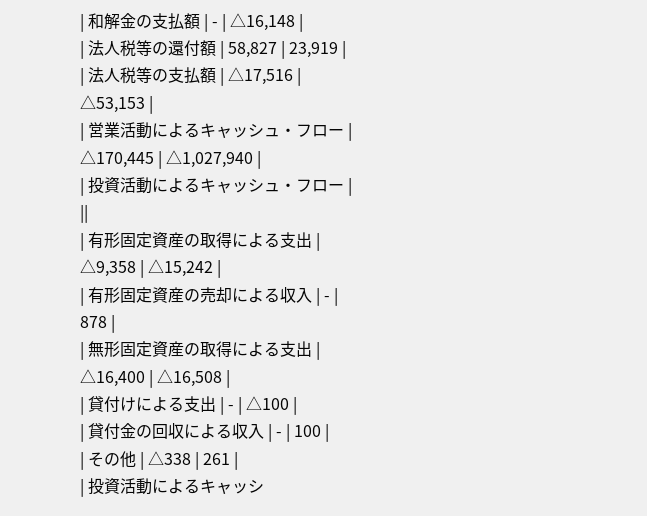| 和解金の支払額 | - | △16,148 |
| 法人税等の還付額 | 58,827 | 23,919 |
| 法人税等の支払額 | △17,516 | △53,153 |
| 営業活動によるキャッシュ・フロー | △170,445 | △1,027,940 |
| 投資活動によるキャッシュ・フロー | ||
| 有形固定資産の取得による支出 | △9,358 | △15,242 |
| 有形固定資産の売却による収入 | - | 878 |
| 無形固定資産の取得による支出 | △16,400 | △16,508 |
| 貸付けによる支出 | - | △100 |
| 貸付金の回収による収入 | - | 100 |
| その他 | △338 | 261 |
| 投資活動によるキャッシ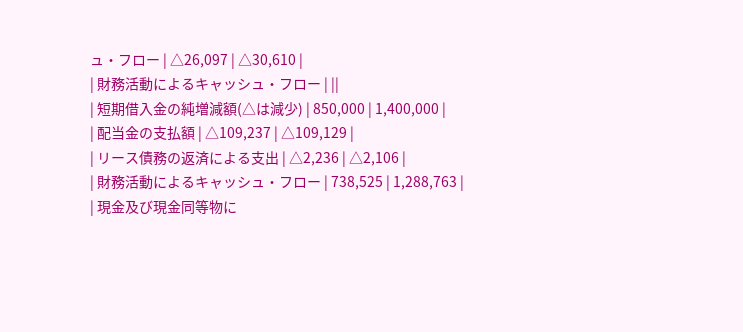ュ・フロー | △26,097 | △30,610 |
| 財務活動によるキャッシュ・フロー | ||
| 短期借入金の純増減額(△は減少) | 850,000 | 1,400,000 |
| 配当金の支払額 | △109,237 | △109,129 |
| リース債務の返済による支出 | △2,236 | △2,106 |
| 財務活動によるキャッシュ・フロー | 738,525 | 1,288,763 |
| 現金及び現金同等物に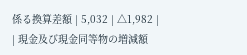係る換算差額 | 5,032 | △1,982 |
| 現金及び現金同等物の増減額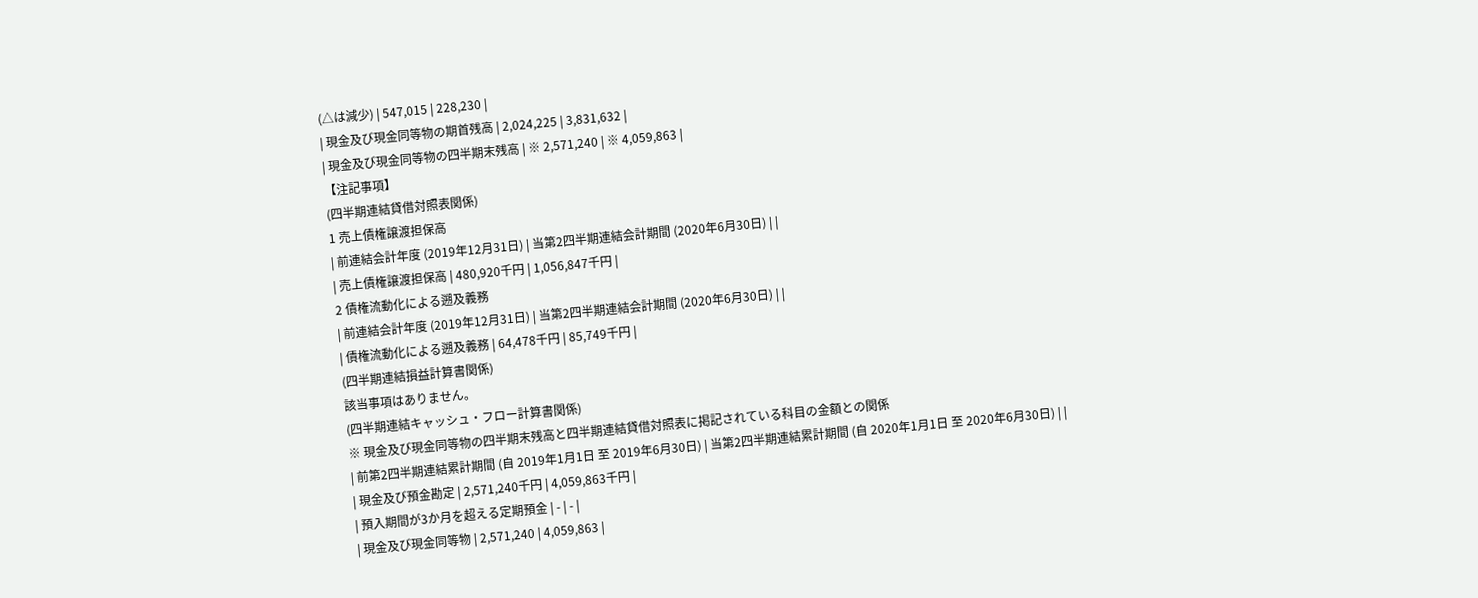(△は減少) | 547,015 | 228,230 |
| 現金及び現金同等物の期首残高 | 2,024,225 | 3,831,632 |
| 現金及び現金同等物の四半期末残高 | ※ 2,571,240 | ※ 4,059,863 |
【注記事項】
(四半期連結貸借対照表関係)
1 売上債権譲渡担保高
| 前連結会計年度 (2019年12月31日) | 当第2四半期連結会計期間 (2020年6月30日) | |
| 売上債権譲渡担保高 | 480,920千円 | 1,056,847千円 |
2 債権流動化による遡及義務
| 前連結会計年度 (2019年12月31日) | 当第2四半期連結会計期間 (2020年6月30日) | |
| 債権流動化による遡及義務 | 64,478千円 | 85,749千円 |
(四半期連結損益計算書関係)
該当事項はありません。
(四半期連結キャッシュ・フロー計算書関係)
※ 現金及び現金同等物の四半期末残高と四半期連結貸借対照表に掲記されている科目の金額との関係
| 前第2四半期連結累計期間 (自 2019年1月1日 至 2019年6月30日) | 当第2四半期連結累計期間 (自 2020年1月1日 至 2020年6月30日) | |
| 現金及び預金勘定 | 2,571,240千円 | 4,059,863千円 |
| 預入期間が3か月を超える定期預金 | - | - |
| 現金及び現金同等物 | 2,571,240 | 4,059,863 |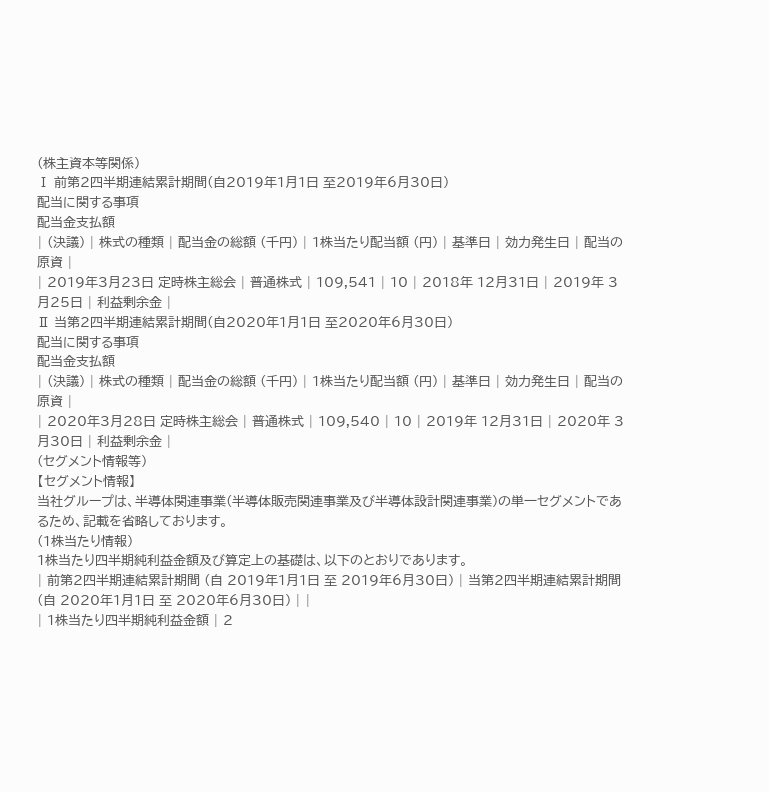(株主資本等関係)
Ⅰ 前第2四半期連結累計期間(自2019年1月1日 至2019年6月30日)
配当に関する事項
配当金支払額
| (決議) | 株式の種類 | 配当金の総額 (千円) | 1株当たり配当額 (円) | 基準日 | 効力発生日 | 配当の原資 |
| 2019年3月23日 定時株主総会 | 普通株式 | 109,541 | 10 | 2018年 12月31日 | 2019年 3月25日 | 利益剰余金 |
Ⅱ 当第2四半期連結累計期間(自2020年1月1日 至2020年6月30日)
配当に関する事項
配当金支払額
| (決議) | 株式の種類 | 配当金の総額 (千円) | 1株当たり配当額 (円) | 基準日 | 効力発生日 | 配当の原資 |
| 2020年3月28日 定時株主総会 | 普通株式 | 109,540 | 10 | 2019年 12月31日 | 2020年 3月30日 | 利益剰余金 |
(セグメント情報等)
【セグメント情報】
当社グループは、半導体関連事業(半導体販売関連事業及び半導体設計関連事業)の単一セグメントであるため、記載を省略しております。
(1株当たり情報)
1株当たり四半期純利益金額及び算定上の基礎は、以下のとおりであります。
| 前第2四半期連結累計期間 (自 2019年1月1日 至 2019年6月30日) | 当第2四半期連結累計期間 (自 2020年1月1日 至 2020年6月30日) | |
| 1株当たり四半期純利益金額 | 2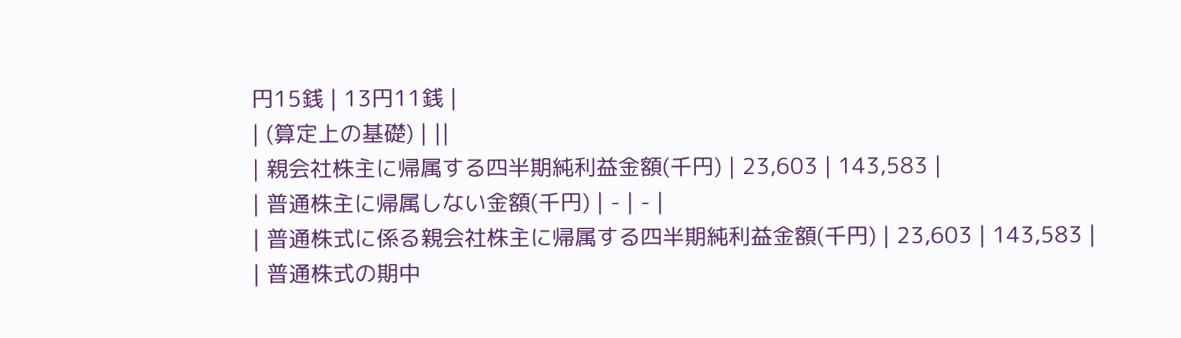円15銭 | 13円11銭 |
| (算定上の基礎) | ||
| 親会社株主に帰属する四半期純利益金額(千円) | 23,603 | 143,583 |
| 普通株主に帰属しない金額(千円) | - | - |
| 普通株式に係る親会社株主に帰属する四半期純利益金額(千円) | 23,603 | 143,583 |
| 普通株式の期中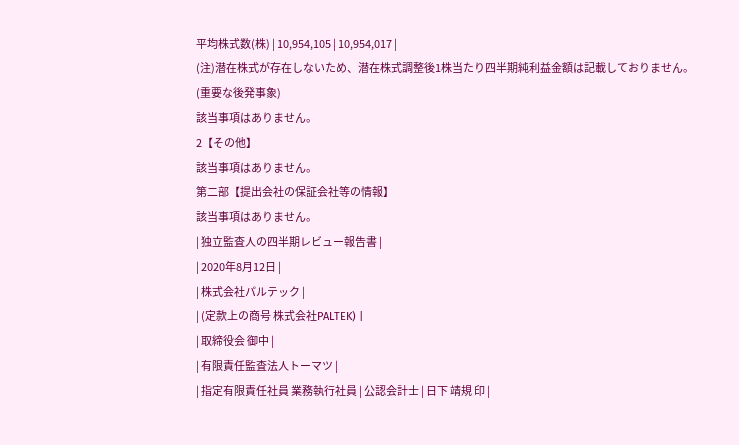平均株式数(株) | 10,954,105 | 10,954,017 |
(注)潜在株式が存在しないため、潜在株式調整後1株当たり四半期純利益金額は記載しておりません。
(重要な後発事象)
該当事項はありません。
2【その他】
該当事項はありません。
第二部【提出会社の保証会社等の情報】
該当事項はありません。
| 独立監査人の四半期レビュー報告書 |
| 2020年8月12日 |
| 株式会社パルテック |
| (定款上の商号 株式会社PALTEK) |
| 取締役会 御中 |
| 有限責任監査法人トーマツ |
| 指定有限責任社員 業務執行社員 | 公認会計士 | 日下 靖規 印 |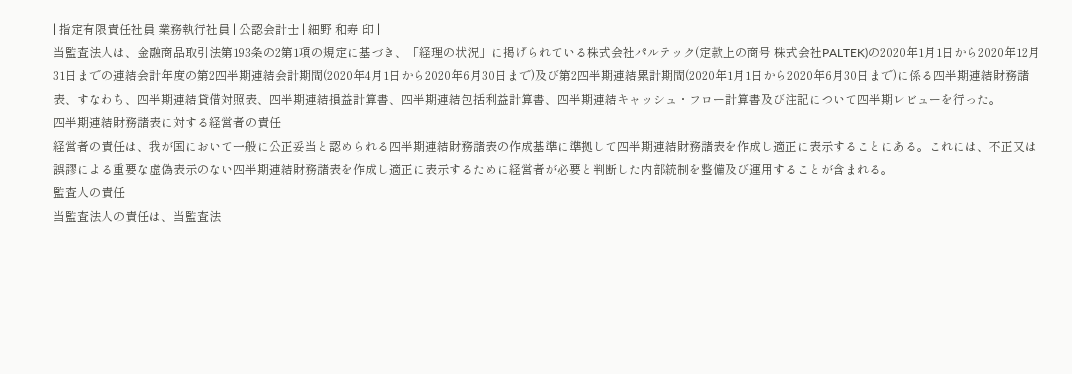| 指定有限責任社員 業務執行社員 | 公認会計士 | 細野 和寿 印 |
当監査法人は、金融商品取引法第193条の2第1項の規定に基づき、「経理の状況」に掲げられている株式会社パルテック(定款上の商号 株式会社PALTEK)の2020年1月1日から2020年12月31日までの連結会計年度の第2四半期連結会計期間(2020年4月1日から2020年6月30日まで)及び第2四半期連結累計期間(2020年1月1日から2020年6月30日まで)に係る四半期連結財務諸表、すなわち、四半期連結貸借対照表、四半期連結損益計算書、四半期連結包括利益計算書、四半期連結キャッシュ・フロー計算書及び注記について四半期レビューを行った。
四半期連結財務諸表に対する経営者の責任
経営者の責任は、我が国において一般に公正妥当と認められる四半期連結財務諸表の作成基準に準拠して四半期連結財務諸表を作成し適正に表示することにある。これには、不正又は誤謬による重要な虚偽表示のない四半期連結財務諸表を作成し適正に表示するために経営者が必要と判断した内部統制を整備及び運用することが含まれる。
監査人の責任
当監査法人の責任は、当監査法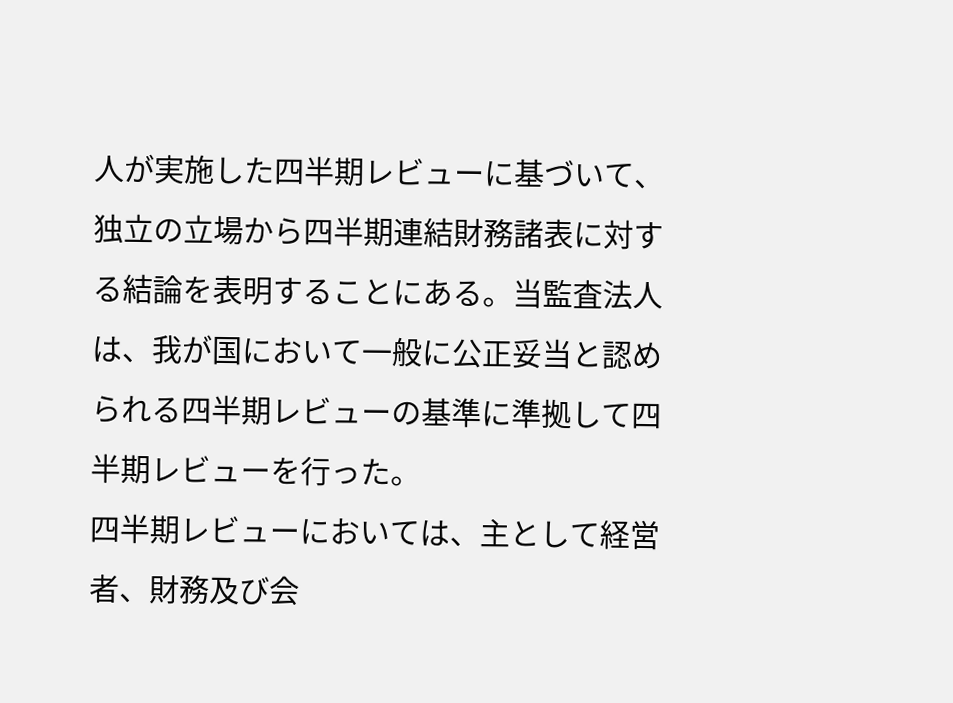人が実施した四半期レビューに基づいて、独立の立場から四半期連結財務諸表に対する結論を表明することにある。当監査法人は、我が国において一般に公正妥当と認められる四半期レビューの基準に準拠して四半期レビューを行った。
四半期レビューにおいては、主として経営者、財務及び会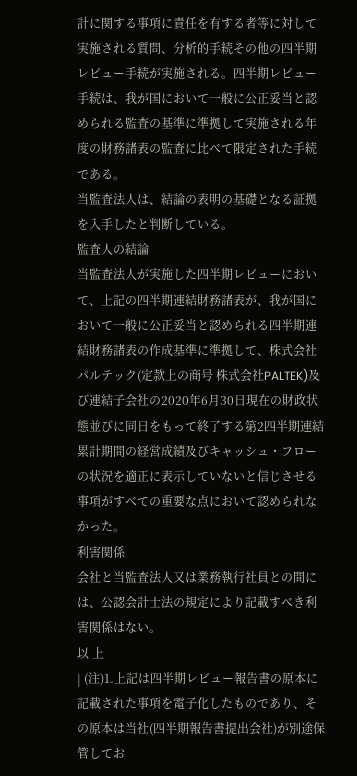計に関する事項に責任を有する者等に対して実施される質問、分析的手続その他の四半期レビュー手続が実施される。四半期レビュー手続は、我が国において一般に公正妥当と認められる監査の基準に準拠して実施される年度の財務諸表の監査に比べて限定された手続である。
当監査法人は、結論の表明の基礎となる証拠を入手したと判断している。
監査人の結論
当監査法人が実施した四半期レビューにおいて、上記の四半期連結財務諸表が、我が国において一般に公正妥当と認められる四半期連結財務諸表の作成基準に準拠して、株式会社パルテック(定款上の商号 株式会社PALTEK)及び連結子会社の2020年6月30日現在の財政状態並びに同日をもって終了する第2四半期連結累計期間の経営成績及びキャッシュ・フローの状況を適正に表示していないと信じさせる事項がすべての重要な点において認められなかった。
利害関係
会社と当監査法人又は業務執行社員との間には、公認会計士法の規定により記載すべき利害関係はない。
以 上
| (注)1.上記は四半期レビュー報告書の原本に記載された事項を電子化したものであり、その原本は当社(四半期報告書提出会社)が別途保管してお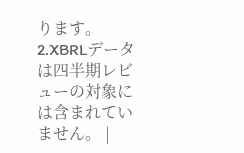ります。 2.XBRLデータは四半期レビューの対象には含まれていません。 |